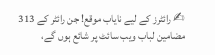✍ رائٹرز کے لیے نایاب موقع! جن رائٹر کے 313 مضامین لباب ویب سائٹ پر شائع ہوں گے،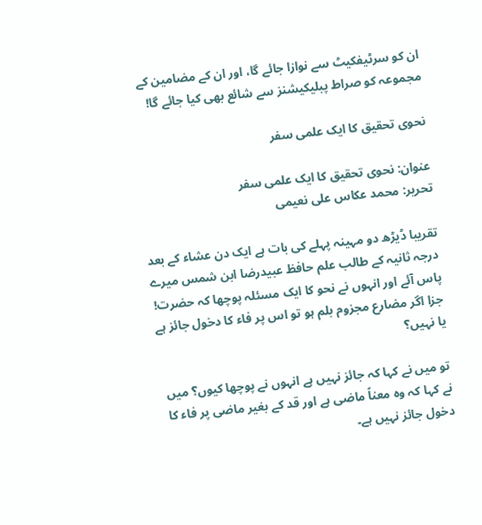ان کو سرٹیفکیٹ سے نوازا جائے گا، اور ان کے مضامین کے مجموعہ کو صراط پبلیکیشنز سے شائع بھی کیا جائے گا!

نحوی تحقیق کا ایک علمی سفر

عنوان: نحوی تحقیق کا ایک علمی سفر
تحریر: محمد عکاس علی نعیمی

تقریبا ڈیڑھ دو مہینہ پہلے کی بات ہے ایک دن عشاء کے بعد درجہ ثانیہ کے طالب علم حافظ عبیدرضا ابن شمس میرے پاس آئے اور انہوں نے نحو کا ایک مسئلہ پوچھا کہ حضرت! جزا اگر مضارع مجزوم بلم ہو تو اس پر فاء کا دخول جائز ہے یا نہیں؟

تو میں نے کہا کہ جائز نہیں ہے انہوں نے پوچھا کیوں؟ میں نے کہا کہ وہ معناً ماضی ہے اور قد کے بغیر ماضی پر فاء کا دخول جائز نہیں ہے۔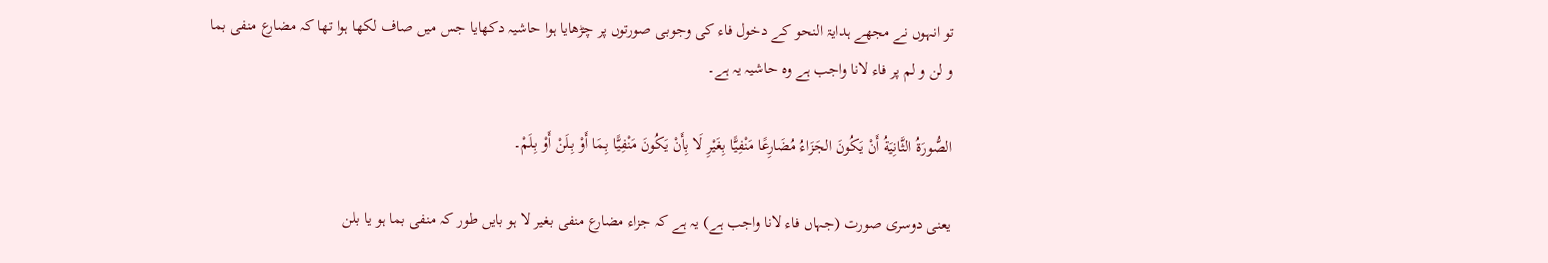تو انہوں نے مجھے ہدایۃ النحو کے دخول فاء کی وجوبی صورتوں پر چڑھایا ہوا حاشیہ دکھایا جس میں صاف لکھا ہوا تھا کہ مضارع منفی بما و لن و لم پر فاء لانا واجب ہے وہ حاشیہ یہ ہے۔

الصُّورَةُ الثَّانِيَةُ أَنْ يَكُونَ الجَزَاءُ مُضَارِعًا مَنْفِيًّا بِغَيْرِ لَا بِأَنْ يَكُونَ مَنْفِيًّا بِـمَا أَوْ بِـلَنْ أَوْ بِـلَمْ۔

یعنی دوسری صورت (جہاں فاء لانا واجب ہے) یہ ہے کہ جزاء مضارع منفی بغیر لا ہو بایں طور کہ منفی بما ہو یا بلن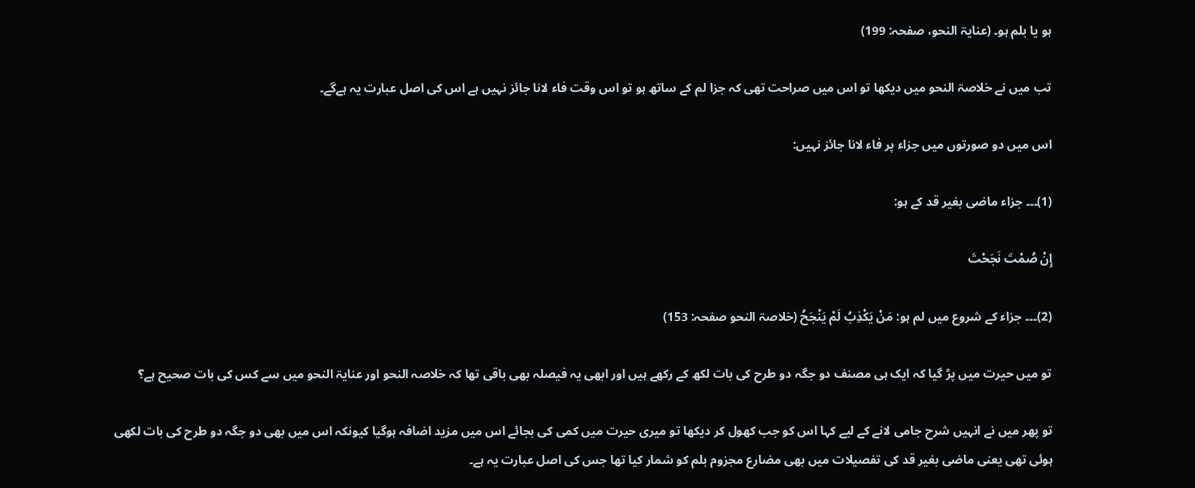ہو یا بلم ہو۔ (عنایۃ النحو، صفحہ: 199)

تب میں نے خلاصۃ النحو میں دیکھا تو اس میں صراحت تھی کہ جزا لم کے ساتھ ہو تو اس وقت فاء لانا جائز نہیں ہے اس کی اصل عبارت یہ ہےگے۔

اس میں دو صورتوں میں جزاء پر فاء لانا جائز نہیں:

(1)۔۔۔ جزاء ماضی بغیر قد کے ہو:

إِنْ صُمْتَ نَجَحْتَ

(2)۔۔۔ جزاء کے شروع میں لم ہو: مَنْ يَكْذِبُ لَمْ يَنْجَحُ (خلاصۃ النحو صفحہ: 153)

تو میں حیرت میں پڑ گیا کہ ایک ہی مصنف دو جگہ دو طرح کی بات لکھ کے رکھے ہیں اور ابھی یہ فیصلہ بھی باقی تھا کہ خلاصہ النحو اور عنایۃ النحو میں سے کس کی بات صحیح ہے؟

تو پھر میں نے انہیں شرح جامی لانے کے لیے کہا اس کو جب کھول کر دیکھا تو میری حیرت میں کمی کی بجائے اس میں مزید اضافہ ہوگیا کیونکہ اس میں بھی دو جگہ دو طرح کی بات لکھی ہوئی تھی یعنی ماضی بغیر قد کی تفصیلات میں بھی مضارع مجزوم بلم کو شمار کیا تھا جس کی اصل عبارت یہ ہے۔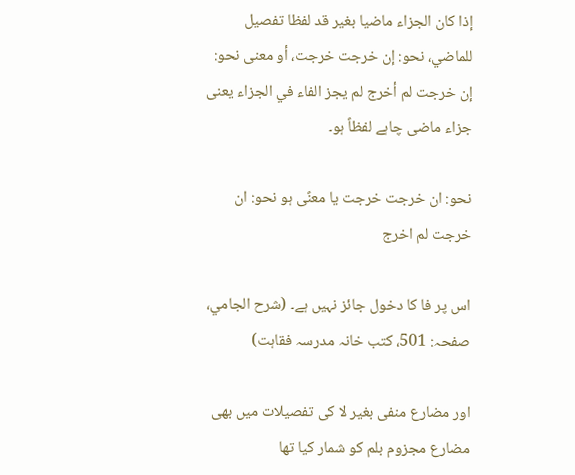إذا كان الجزاء ماضيا بغير قد لفظا تفصيل للماضي، نحو: إن خرجت خرجت، أو معنى نحو: إن خرجت لم أخرج لم يجز الفاء في الجزاء یعنی جزاء ماضی چاہے لفظاً ہو۔

نحو: ان خرجت خرجت یا معنًی ہو نحو: ان خرجت لم اخرج

اس پر فا کا دخول جائز نہیں ہے۔ (شرح الجامي، صفحہ: 501، کتب خانہ مدرسہ فقاہت)

اور مضارع منفی بغیر لا کی تفصیلات میں بھی مضارع مجزوم بلم کو شمار کیا تھا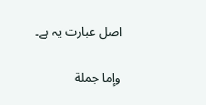اصل عبارت یہ ہے۔

وإما جملة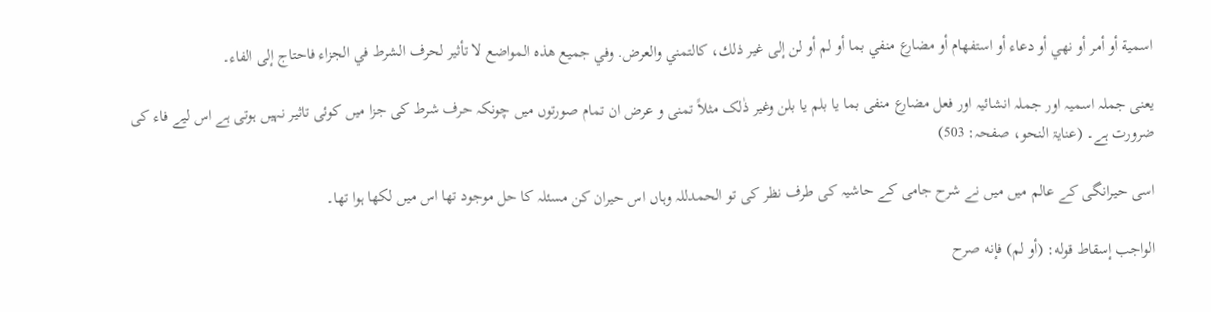اسمية أو أمر أو نهي أو دعاء أو استفهام أو مضارع منفي بما أو لم أو لن إلى غير ذلك، كالتمني والعرض. وفي جميع هذه المواضع لا تأثير لحرف الشرط في الجزاء فاحتاج إلى الفاء۔

یعنی جملہ اسمیہ اور جملہ انشائیہ اور فعل مضارع منفی بما یا بلم یا بلن وغیر ذٰلک مثلاً تمنی و عرض ان تمام صورتوں میں چونکہ حرف شرط کی جزا میں کوئی تاثیر نہیں ہوتی ہے اس لیے فاء کی ضرورت ہے۔ (عنایۃ النحو، صفحہ: 503)

اسی حیرانگی کے عالم میں میں نے شرح جامی کے حاشیہ کی طرف نظر کی تو الحمدللہ وہاں اس حیران کن مسئلہ کا حل موجود تھا اس میں لکھا ہوا تھا۔

الواجب إسقاط قوله: (أو لم) فإنه صرح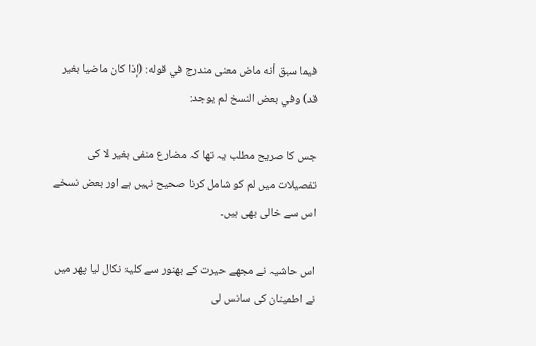فيما سبق أنه ماض معنى مندرج في قوله: (إذا كان ماضيا بغير قد) وفي بعض النسخ لم يوجد:

جس کا صریح مطلب یہ تھا کہ مضارع منفی بغیر لا کی تفصیلات میں لم کو شامل کرنا صحیح نہیں ہے اور بعض نسخے اس سے خالی بھی ہیں۔

اس حاشیہ نے مجھے حیرت کے بھنور سے کلیۃ نکال لیا پھر میں نے اطمینان کی سانس لی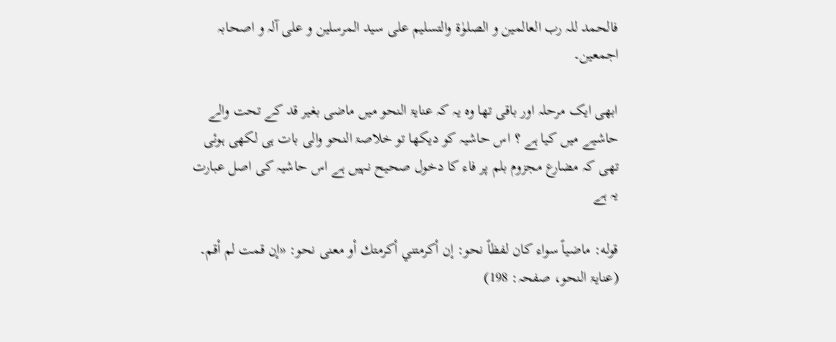فالحمد للہ رب العالمین و الصلوٰۃ والتسلیم علی سید المرسلین و علی آلہ و اصحابہ اجمعین۔

ابھی ایک مرحلہ اور باقی تھا وہ یہ کہ عنایۃ النحو میں ماضی بغیر قد کے تحت والے حاشیے میں کیا ہے ؟ اس حاشیہ کو دیکھا تو خلاصۃ النحو والی بات ہی لکھی ہوئی تھی کہ مضارع مجزوم بلم پر فاء کا دخول صحیح نہیں ہے اس حاشیہ کی اصل عبارت یہ ہے

قوله: ماضياً سواء كان لفظاً نحو: إن أكرمتني أكرمتك أو معنى نحو: «إن قمت لم أقم۔ (عنایۃ النحو، صفحہ: 198)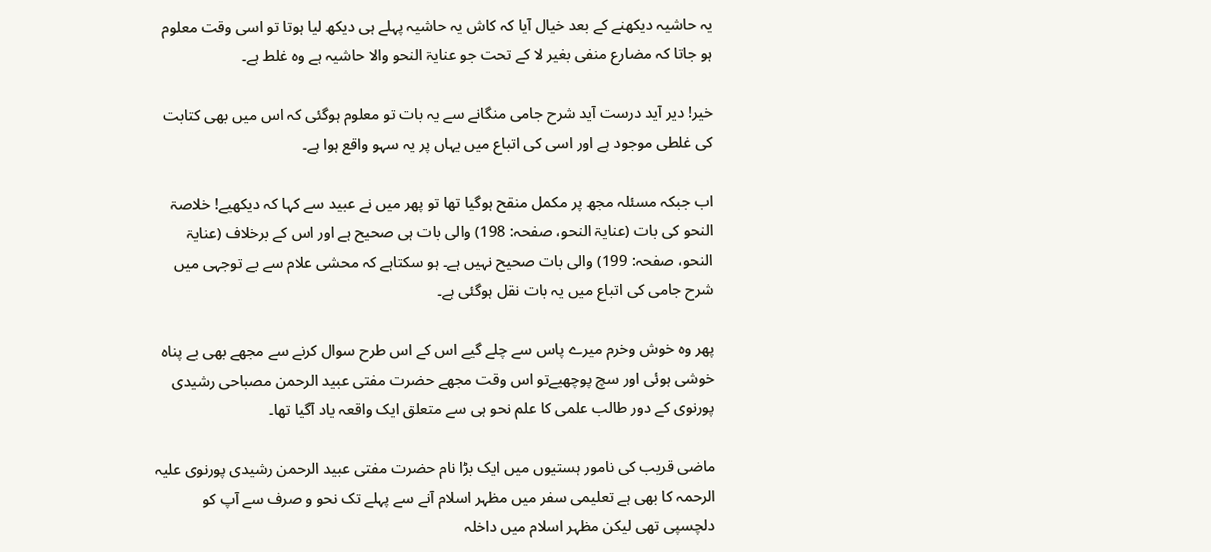یہ حاشیہ دیکھنے کے بعد خیال آیا کہ کاش یہ حاشیہ پہلے ہی دیکھ لیا ہوتا تو اسی وقت معلوم ہو جاتا کہ مضارع منفی بغیر لا کے تحت جو عنایۃ النحو والا حاشیہ ہے وہ غلط ہے۔

خیر! دیر آید درست آید شرح جامی منگانے سے یہ بات تو معلوم ہوگئی کہ اس میں بھی کتابت کی غلطی موجود ہے اور اسی کی اتباع میں یہاں پر یہ سہو واقع ہوا ہے۔

اب جبکہ مسئلہ مجھ پر مکمل منقح ہوگیا تھا تو پھر میں نے عبید سے کہا کہ دیکھیے! خلاصۃ النحو کی بات (عنایۃ النحو، صفحہ: 198) والی بات ہی صحیح ہے اور اس کے برخلاف (عنایۃ النحو، صفحہ: 199) والی بات صحیح نہیں ہے۔ ہو سکتاہے کہ محشی علام سے بے توجہی میں شرح جامی کی اتباع میں یہ بات نقل ہوگئی ہے۔

پھر وہ خوش وخرم میرے پاس سے چلے گیے اس کے اس طرح سوال کرنے سے مجھے بھی بے پناہ خوشی ہوئی اور سچ پوچھیےتو اس وقت مجھے حضرت مفتی عبید الرحمن مصباحی رشیدی پورنوی کے دور طالب علمی کا علم نحو ہی سے متعلق ایک واقعہ یاد آگیا تھا۔

ماضی قریب کی نامور ہستیوں میں ایک بڑا نام حضرت مفتی عبید الرحمن رشیدی پورنوی علیہ الرحمہ کا بھی ہے تعلیمی سفر میں مظہر اسلام آنے سے پہلے تک نحو و صرف سے آپ کو دلچسپی تھی لیکن مظہر اسلام میں داخلہ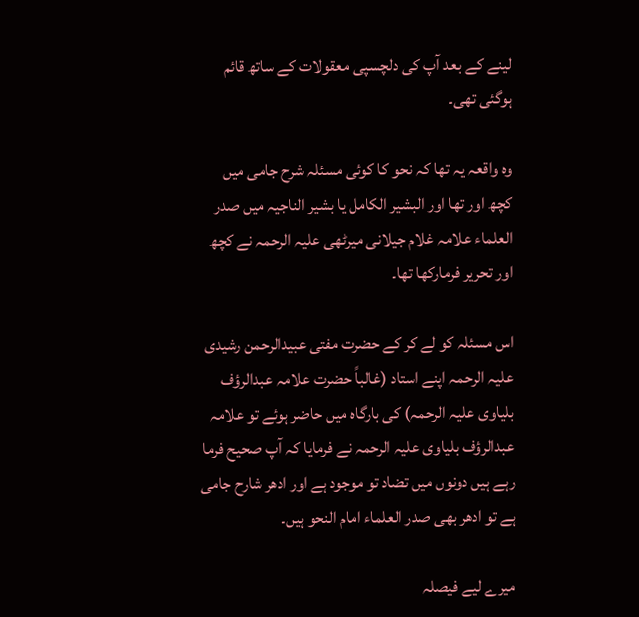لینے کے بعد آپ کی دلچسپی معقولات کے ساتھ قائم ہوگئی تھی۔

وہ واقعہ یہ تھا کہ نحو کا کوئی مسئلہ شرح جامی میں کچھ اور تھا اور البشیر الکامل یا بشیر الناجیہ میں صدر العلماء علامہ غلام جیلانی میرٹھی علیہ الرحمہ نے کچھ اور تحریر فرمارکھا تھا۔

اس مسئلہ کو لے کر کے حضرت مفتی عبیدالرحمن رشیدی علیہ الرحمہ اپنے استاد (غالباً حضرت علامہ عبدالرؤف بلیاوی علیہ الرحمہ) کی بارگاہ میں حاضر ہوئے تو علامہ عبدالرؤف بلیاوی علیہ الرحمہ نے فرمایا کہ آپ صحیح فرما رہے ہیں دونوں میں تضاد تو موجود ہے اور ادھر شارح جامی ہے تو ادھر بھی صدر العلماء امام النحو ہیں۔

میرے لیے فیصلہ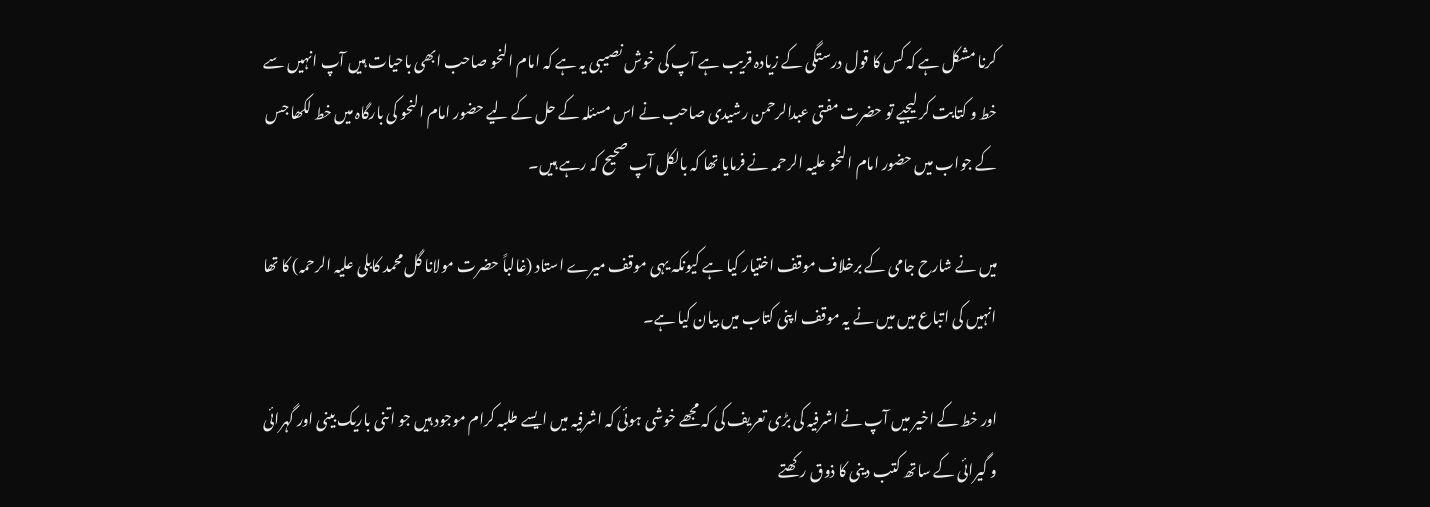کرنا مشکل ہے کہ کس کا قول درستگی کے زیادہ قریب ہے آپ کی خوش نصیبی یہ ہے کہ امام النحو صاحب ابھی باحیات ہیں آپ انہیں سے خط و کتابت کر لیجیے تو حضرت مفتی عبدالرحمن رشیدی صاحب نے اس مسئلہ کے حل کے لیے حضور امام النحو کی بارگاہ میں خط لکھا جس کے جواب میں حضور امام النحو علیہ الرحمہ نے فرمایا تھا کہ بالکل آپ صحیح کہ رہے ہیں۔

میں نے شارح جامی کے برخلاف موقف اختیار کیا ہے کیونکہ یہی موقف میرے استاد (غالباً حضرت مولانا گل محمد کابلی علیہ الرحمہ) کا تھا انہیں کی اتباع میں میں نے یہ موقف اپنی کتاب میں بیان کیا ہے۔

اور خط کے اخیر میں آپ نے اشرفیہ کی بڑی تعریف کی کہ مجھے خوشی ہوئی کہ اشرفیہ میں ایسے طلبہ کرام موجود ہیں جو اتنی باریک بینی اور گہرائی و گیرائی کے ساتھ کتب دینی کا ذوق رکھتے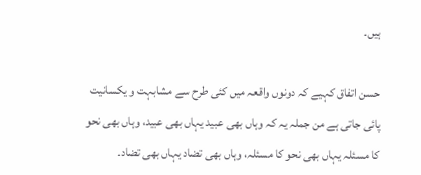ہیں۔

حسن اتفاق کہیے کہ دونوں واقعہ میں کئی طرح سے مشابہت و یکسانیت پائی جاتی ہے من جملہ یہ کہ وہاں بھی عبید یہاں بھی عبید، وہاں بھی نحو کا مسئلہ یہاں بھی نحو کا مسئلہ، وہاں بھی تضاد یہاں بھی تضاد۔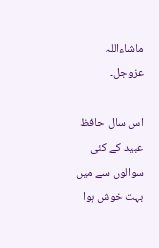ماشاءاللہ عزوجل۔

اس سال حافظ عبید کے کئی سوالوں سے میں بہت خوش ہوا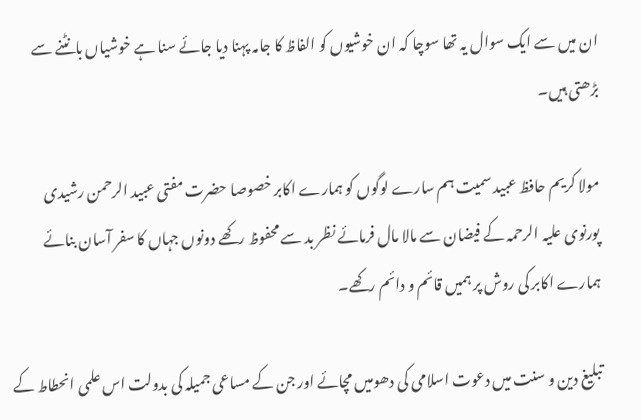ان میں سے ایک سوال یہ تھا سوچا کہ ان خوشیوں کو الفاظ کا جامہ پہنا دیا جائے سنا ہے خوشیاں بانٹنے سے بڑھتی ہیں۔

مولا کریم حافظ عبید سمیت ہم سارے لوگوں کو ہمارے اکابر خصوصا حضرت مفتی عبید الرحمن رشیدی پورنوی علیہ الرحمہ کے فیضان سے مالا مال فرمائے نظر بد سے محفوظ رکھے دونوں جہاں کا سفر آسان بنائے ہمارے اکابر کی روش پر ہمیں قائم و دائم رکھے۔

تبلیغ دین و سنت میں دعوت اسلامی کی دھومیں مچائے اور جن کے مساعی جمیلہ کی بدولت اس علمی انحطاط کے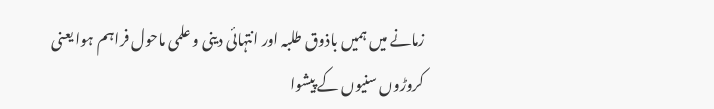زمانے میں ہمیں باذوق طلبہ اور انتہائی دینی و علمی ماحول فراہم ہوا یعنی کروڑوں سنیوں کے پیشوا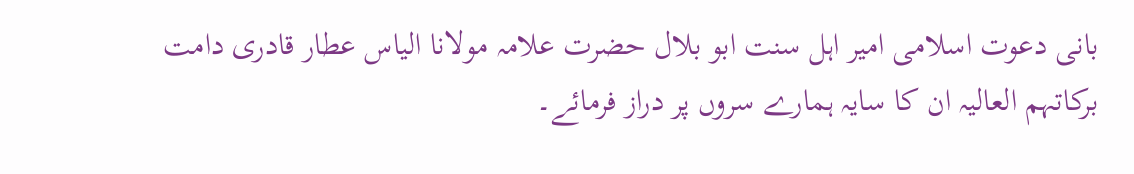بانی دعوت اسلامی امیر اہل سنت ابو بلال حضرت علامہ مولانا الیاس عطار قادری دامت برکاتہم العالیہ ان کا سایہ ہمارے سروں پر دراز فرمائے۔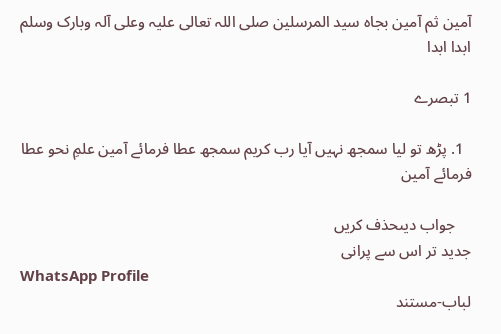آمین ثم آمین بجاہ سید المرسلین صلی اللہ تعالی علیہ وعلی آلہ وبارک وسلم ابدا ابدا

1 تبصرے

  1. پڑھ تو لیا سمجھ نہیں آیا رب کریم سمجھ عطا فرمائے آمین علمِ نحو عطا فرمائے آمین

    جواب دیںحذف کریں
جدید تر اس سے پرانی
WhatsApp Profile
لباب-مستند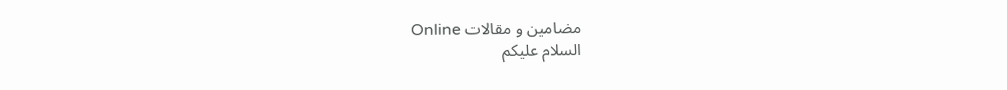مضامین و مقالات Online
السلام علیکم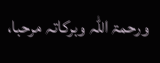ورحمۃ اللہ وبرکاتہ مرحبا،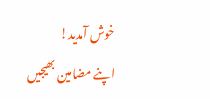خوش آمدید!
اپنے مضامین بھیجیں